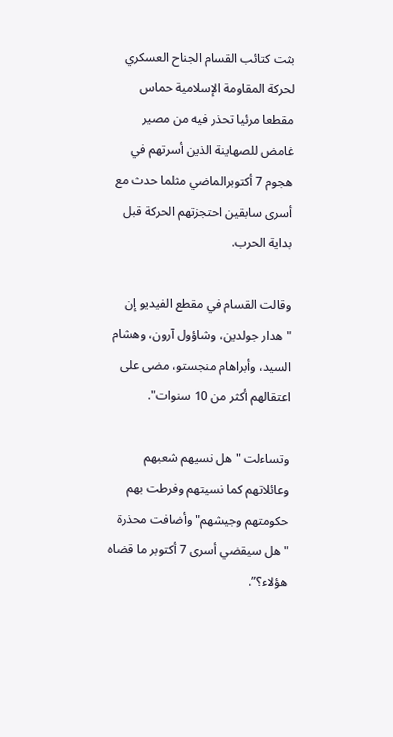بثت كتائب القسام الجناح العسكري لحركة المقاومة الإسلامية حماس مقطعا مرئيا تحذر فيه من مصير غامض للصهاينة الذين أسرتهم في هجوم 7 أكتوبرالماضي مثلما حدث مع أسرى سابقين احتجزتهم الحركة قبل بداية الحرب.

وقالت القسام في مقطع الفيديو إن "هدار جولدين، وشاؤول آرون، وهشام السيد، وأبراهام منجستو، مضى على اعتقالهم أكثر من 10 سنوات".

وتساءلت "هل نسيهم شعبهم وعائلاتهم كما نسيتهم وفرطت بهم حكومتهم وجيشهم" وأضافت محذرة "هل سيقضي أسرى 7 أكتوبر ما قضاه هؤلاء؟”.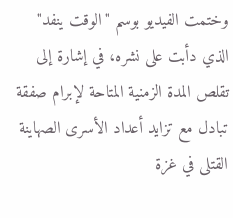وختمت الفيديو بوسم "الوقت ينفد" الذي دأبت على نشره، في إشارة إلى تقلص المدة الزمنية المتاحة لإبرام صفقة تبادل مع تزايد أعداد الأسرى الصهاينة القتلى في غزة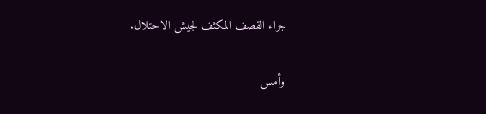جراء القصف المكثف لجيش الاحتلال.

وأمس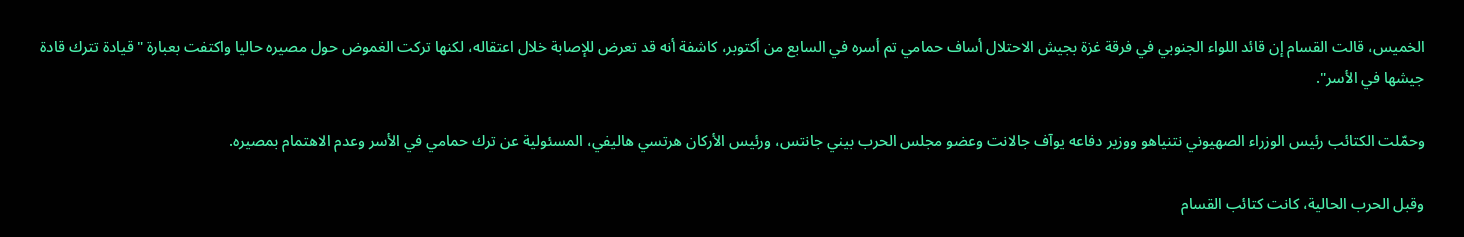الخميس، قالت القسام إن قائد اللواء الجنوبي في فرقة غزة بجيش الاحتلال أساف حمامي تم أسره في السابع من أكتوبر، كاشفة أنه قد تعرض للإصابة خلال اعتقاله، لكنها تركت الغموض حول مصيره حاليا واكتفت بعبارة "قيادة تترك قادة جيشها في الأسر".

وحمّلت الكتائب رئيس الوزراء الصهيوني نتنياهو ووزير دفاعه يوآف جالانت وعضو مجلس الحرب بيني جانتس، ورئيس الأركان هرتسي هاليفي، المسئولية عن ترك حمامي في الأسر وعدم الاهتمام بمصيره.

وقبل الحرب الحالية، كانت كتائب القسام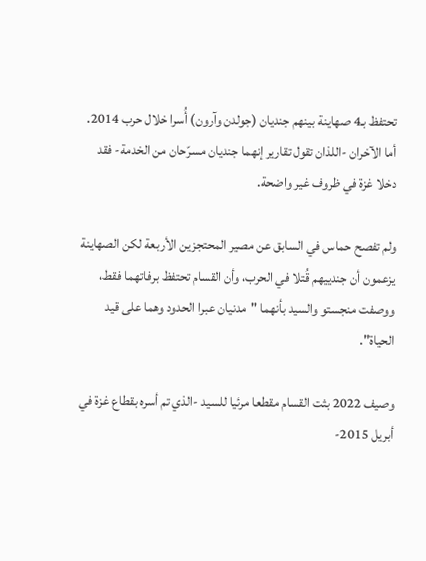تحتفظ بـ4 صهاينة بينهم جنديان (جولدن وآرون) أُسرا خلال حرب 2014. أما الآخران -اللذان تقول تقارير إنهما جنديان مسرّحان من الخدمة- فقد دخلا غزة في ظروف غير واضحة.

ولم تفصح حماس في السابق عن مصير المحتجزين الأربعة لكن الصهاينة يزعمون أن جندييهم قُتلا في الحرب، وأن القسام تحتفظ برفاتهما فقط، ووصفت منجستو والسيد بأنهما "مدنيان عبرا الحدود وهما على قيد الحياة".

وصيف 2022 بثت القسام مقطعا مرئيا للسيد -الذي تم أسره بقطاع غزة في أبريل 2015-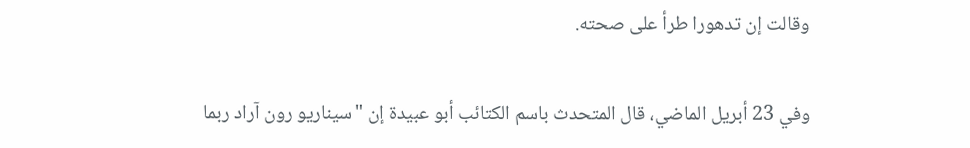وقالت إن تدهورا طرأ على صحته.

وفي 23 أبريل الماضي، قال المتحدث باسم الكتائب أبو عبيدة إن "سيناريو رون آراد ربما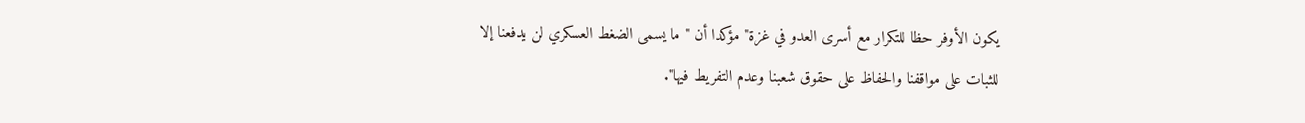يكون الأوفر حظا للتكرار مع أسرى العدو في غزة" مؤكدا أن "ما يسمى الضغط العسكري لن يدفعنا إلا للثبات على مواقفنا والحفاظ على حقوق شعبنا وعدم التفريط فيها".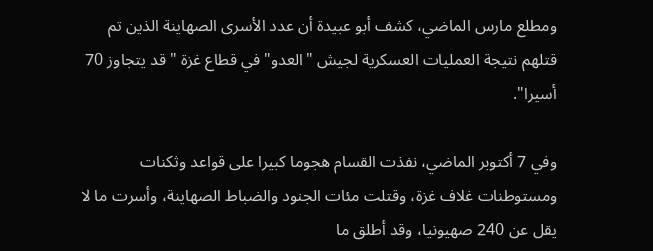ومطلع مارس الماضي، كشف أبو عبيدة أن عدد الأسرى الصهاينة الذين تم قتلهم نتيجة العمليات العسكرية لجيش "العدو" في قطاع غزة "قد يتجاوز 70 أسيرا".

وفي 7 أكتوبر الماضي، نفذت القسام هجوما كبيرا على قواعد وثكنات ومستوطنات غلاف غزة، وقتلت مئات الجنود والضباط الصهاينة، وأسرت ما لا يقل عن 240 صهيونيا، وقد أطلق ما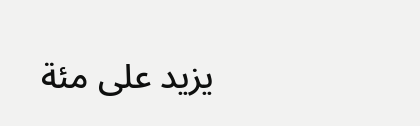يزيد على مئة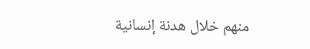منهم خلال هدنة إنسانية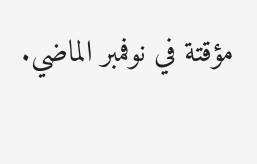مؤقتة في نوفمبر الماضي.